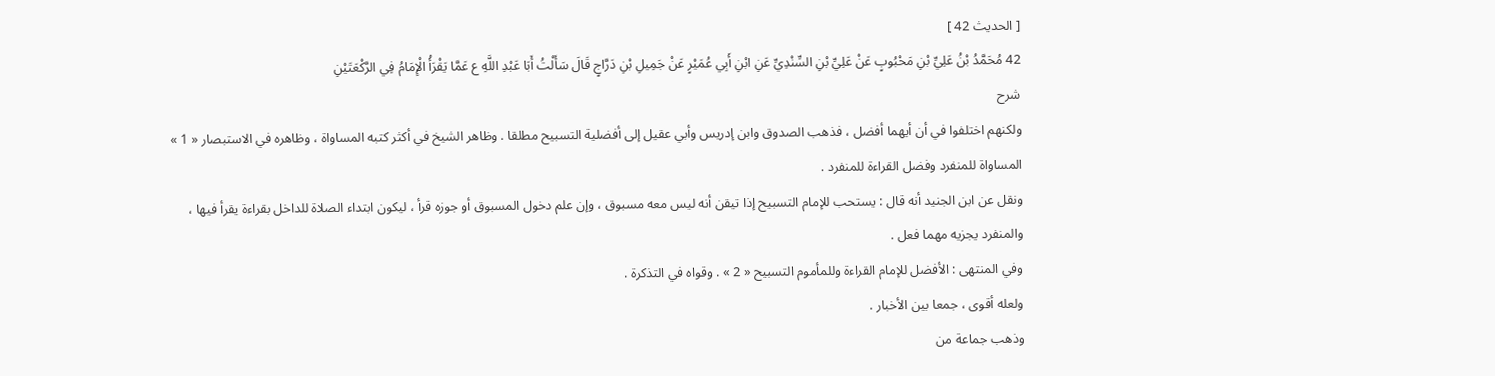[ الحديث 42 ]
42 مُحَمَّدُ بْنُ عَلِيِّ بْنِ مَحْبُوبٍ عَنْ عَلِيِّ بْنِ السِّنْدِيِّ عَنِ ابْنِ أَبِي عُمَيْرٍ عَنْ جَمِيلِ بْنِ دَرَّاجٍ قَالَ سَأَلْتُ أَبَا عَبْدِ اللَّهِ ع عَمَّا يَقْرَأُ الْإِمَامُ فِي الرَّكْعَتَيْنِ
شرح
ولكنهم اختلفوا في أن أيهما أفضل ، فذهب الصدوق وابن إدريس وأبي عقيل إلى أفضلية التسبيح مطلقا . وظاهر الشيخ في أكثر كتبه المساواة ، وظاهره في الاستبصار « 1 » المساواة للمنفرد وفضل القراءة للمنفرد .
ونقل عن ابن الجنيد أنه قال : يستحب للإمام التسبيح إذا تيقن أنه ليس معه مسبوق ، وإن علم دخول المسبوق أو جوزه قرأ ، ليكون ابتداء الصلاة للداخل بقراءة يقرأ فيها ، والمنفرد يجزيه مهما فعل .
وفي المنتهى : الأفضل للإمام القراءة وللمأموم التسبيح « 2 » . وقواه في التذكرة .
ولعله أقوى ، جمعا بين الأخبار .
وذهب جماعة من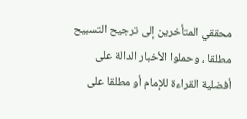محققي المتأخرين إلى ترجيح التسبيح مطلقا ، وحملوا الأخبار الدالة على أفضلية القراءة للإمام أو مطلقا على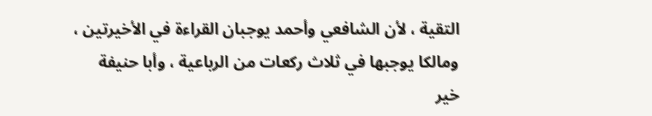التقية ، لأن الشافعي وأحمد يوجبان القراءة في الأخيرتين ، ومالكا يوجبها في ثلاث ركعات من الرباعية ، وأبا حنيفة خير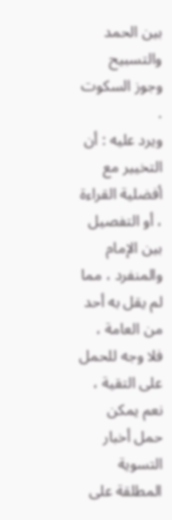بين الحمد والتسبيح وجوز السكوت .
ويرد عليه : أن التخيير مع أفضلية القراءة ، أو التفصيل بين الإمام والمنفرد ، مما لم يقل به أحد من العامة ، فلا وجه للحمل على التقية ، نعم يمكن حمل أخبار التسوية المطلقة على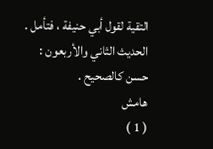التقية لقول أبي حنيفة ، فتأمل .
الحديث الثاني والأربعون : حسن كالصحيح .
هامش
( 1 )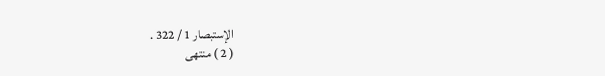الإستبصار 1 / 322 .
( 2 ) منتهى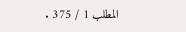المطلب 1 / 375 .